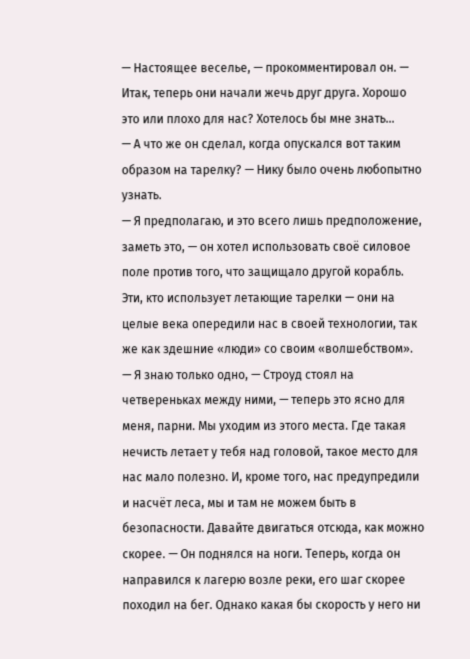— Настоящее веселье, — прокомментировал он. — Итак, теперь они начали жечь друг друга. Хорошо это или плохо для нас? Хотелось бы мне знать…
— А что же он сделал, когда опускался вот таким образом на тарелку? — Нику было очень любопытно узнать.
— Я предполагаю, и это всего лишь предположение, заметь это, — он хотел использовать своё силовое поле против того, что защищало другой корабль. Эти, кто использует летающие тарелки — они на целые века опередили нас в своей технологии, так же как здешние «люди» со своим «волшебством».
— Я знаю только одно, — Строуд стоял на четвереньках между ними, — теперь это ясно для меня, парни. Мы уходим из этого места. Где такая нечисть летает у тебя над головой, такое место для нас мало полезно. И, кроме того, нас предупредили и насчёт леса, мы и там не можем быть в безопасности. Давайте двигаться отсюда, как можно скорее. — Он поднялся на ноги. Теперь, когда он направился к лагерю возле реки, его шаг скорее походил на бег. Однако какая бы скорость у него ни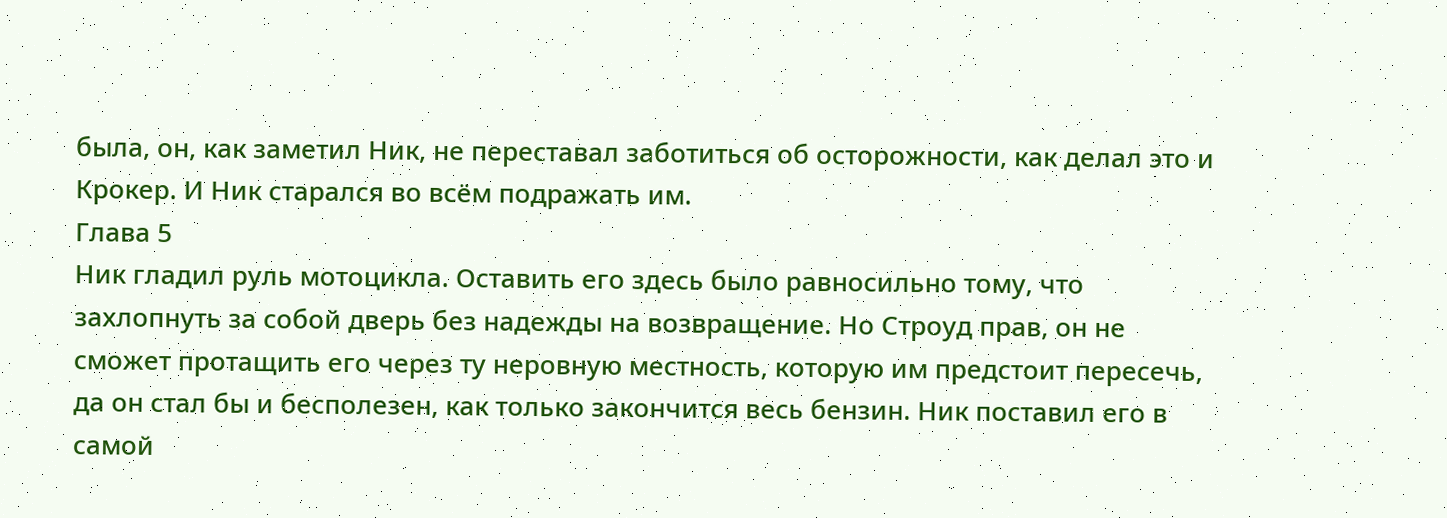была, он, как заметил Ник, не переставал заботиться об осторожности, как делал это и Крокер. И Ник старался во всём подражать им.
Глава 5
Ник гладил руль мотоцикла. Оставить его здесь было равносильно тому, что захлопнуть за собой дверь без надежды на возвращение. Но Строуд прав, он не сможет протащить его через ту неровную местность, которую им предстоит пересечь, да он стал бы и бесполезен, как только закончится весь бензин. Ник поставил его в самой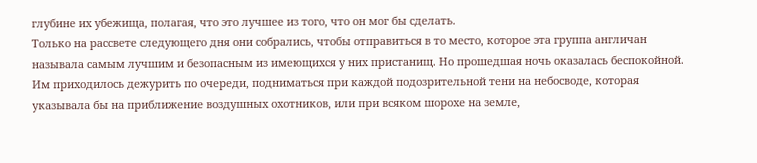глубине их убежища, полагая, что это лучшее из того, что он мог бы сделать.
Только на рассвете следующего дня они собрались, чтобы отправиться в то место, которое эта группа англичан называла самым лучшим и безопасным из имеющихся у них пристанищ. Но прошедшая ночь оказалась беспокойной. Им приходилось дежурить по очереди, подниматься при каждой подозрительной тени на небосводе, которая указывала бы на приближение воздушных охотников, или при всяком шорохе на земле,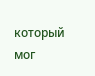который мог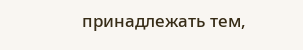принадлежать тем,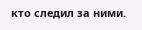кто следил за ними.